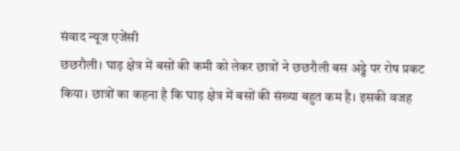संवाद न्यूज एजेंसी
छछरौली। घाड़ क्षेत्र में बसों की कमी को लेकर छात्रों ने छछरौली बस अड्डे पर रोष प्रकट किया। छात्रों का कहना है कि घाड़ क्षेत्र में बसों की संख्या बहुत कम है। इसकी वजह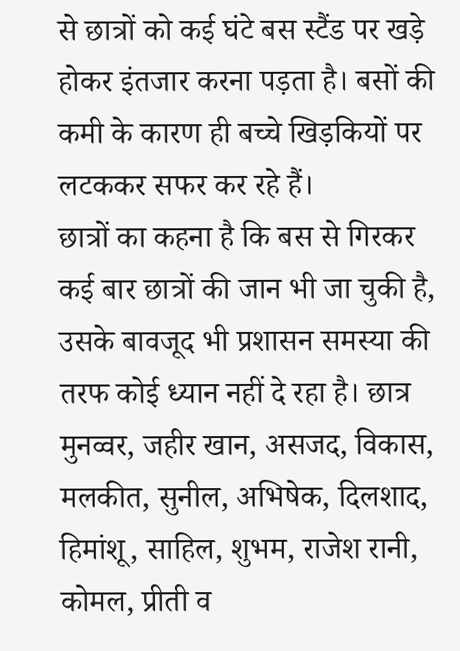से छात्रों को कई घंटे बस स्टैंड पर खड़े होकर इंतजार करना पड़ता है। बसों की कमी के कारण ही बच्चे खिड़कियों पर लटककर सफर कर रहे हैं।
छात्रों का कहना है कि बस से गिरकर कई बार छात्रों की जान भी जा चुकी है, उसके बावजूद भी प्रशासन समस्या की तरफ कोई ध्यान नहीं दे रहा है। छात्र मुनव्वर, जहीर खान, असजद, विकास, मलकीत, सुनील, अभिषेक, दिलशाद, हिमांशू, साहिल, शुभम, राजेश रानी, कोमल, प्रीती व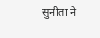सुनीता ने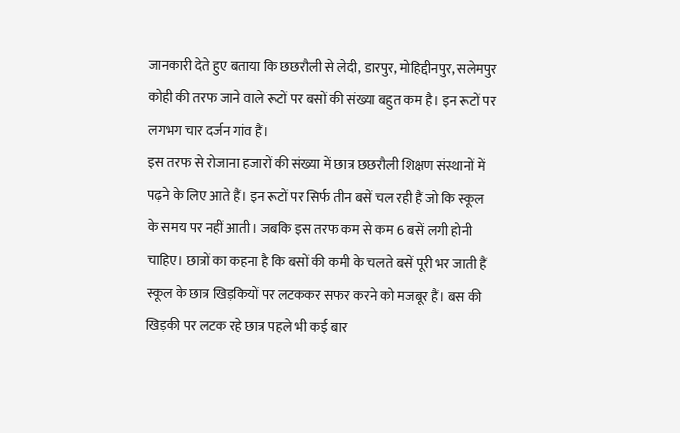जानकारी देते हुए बताया कि छछरौली से लेदी, डारपुर, मोहिद्दीनपुर, सलेमपुर कोही की तरफ जाने वाले रूटों पर बसों की संख्या बहुत कम है। इन रूटों पर लगभग चार दर्जन गांव हैं।
इस तरफ से रोजाना हजारों की संख्या में छात्र छछरौली शिक्षण संस्थानों में पढ़ने के लिए आते हैं। इन रूटों पर सिर्फ तीन बसें चल रही हैं जो कि स्कूल के समय पर नहीं आती। जबकि इस तरफ कम से कम 6 बसें लगी होनी चाहिए। छात्रों का कहना है कि बसों की कमी के चलते बसें पूरी भर जाती हैं स्कूल के छात्र खिड़कियों पर लटककर सफर करने को मजबूर हैं। बस की खिड़की पर लटक रहे छात्र पहले भी कई बार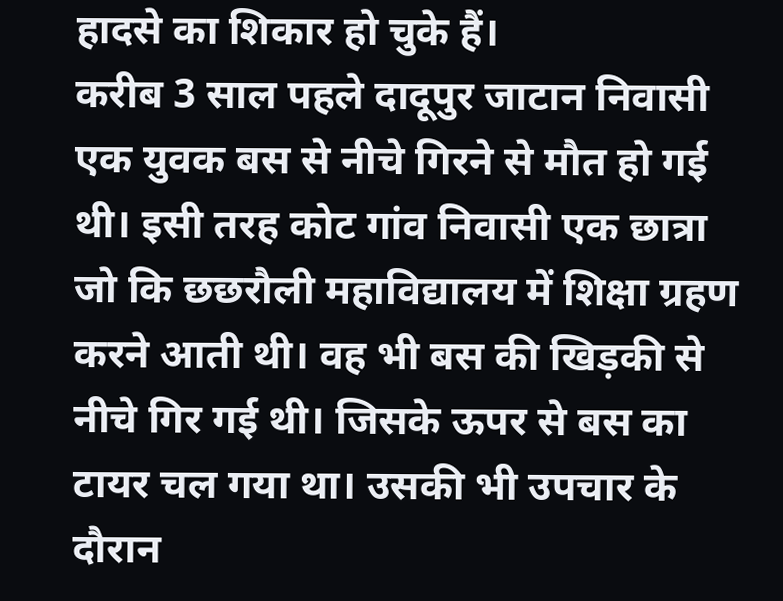हादसे का शिकार हो चुके हैं।
करीब 3 साल पहले दादूपुर जाटान निवासी एक युवक बस से नीचे गिरने से मौत हो गई थी। इसी तरह कोट गांव निवासी एक छात्रा जो कि छछरौली महाविद्यालय में शिक्षा ग्रहण करने आती थी। वह भी बस की खिड़की से नीचे गिर गई थी। जिसके ऊपर से बस का टायर चल गया था। उसकी भी उपचार के दौरान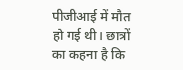पीजीआई में मौत हो गई थी। छात्रों का कहना है कि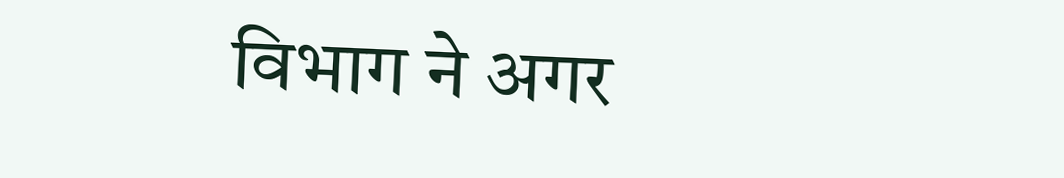विभाग ने अगर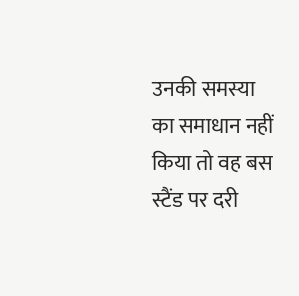उनकी समस्या का समाधान नहीं किया तो वह बस स्टैंड पर दरी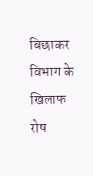बिछाकर विभाग के खिलाफ रोष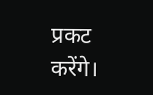प्रकट करेंगे।